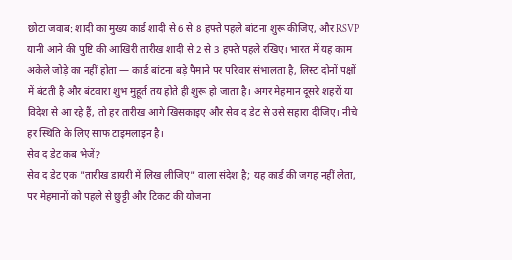छोटा जवाब: शादी का मुख्य कार्ड शादी से 6 से 8 हफ्ते पहले बांटना शुरू कीजिए, और RSVP यानी आने की पुष्टि की आखिरी तारीख शादी से 2 से 3 हफ्ते पहले रखिए। भारत में यह काम अकेले जोड़े का नहीं होता — कार्ड बांटना बड़े पैमाने पर परिवार संभालता है, लिस्ट दोनों पक्षों में बंटती है और बंटवारा शुभ मुहूर्त तय होते ही शुरू हो जाता है। अगर मेहमान दूसरे शहरों या विदेश से आ रहे हैं, तो हर तारीख आगे खिसकाइए और सेव द डेट से उसे सहारा दीजिए। नीचे हर स्थिति के लिए साफ टाइमलाइन है।
सेव द डेट कब भेजें?
सेव द डेट एक "तारीख डायरी में लिख लीजिए" वाला संदेश है; यह कार्ड की जगह नहीं लेता, पर मेहमानों को पहले से छुट्टी और टिकट की योजना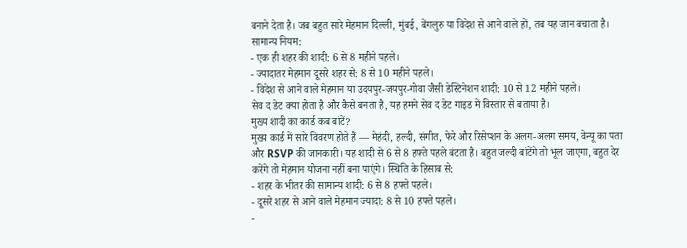बनाने देता है। जब बहुत सारे मेहमान दिल्ली, मुंबई, बेंगलुरु या विदेश से आने वाले हों, तब यह जान बचाता है। सामान्य नियम:
- एक ही शहर की शादी: 6 से 8 महीने पहले।
- ज्यादातर मेहमान दूसरे शहर से: 8 से 10 महीने पहले।
- विदेश से आने वाले मेहमान या उदयपुर-जयपुर-गोवा जैसी डेस्टिनेशन शादी: 10 से 12 महीने पहले।
सेव द डेट क्या होता है और कैसे बनता है, यह हमने सेव द डेट गाइड में विस्तार से बताया है।
मुख्य शादी का कार्ड कब बांटें?
मुख्य कार्ड में सारे विवरण होते हैं — मेहंदी, हल्दी, संगीत, फेरे और रिसेप्शन के अलग-अलग समय, वेन्यू का पता और RSVP की जानकारी। यह शादी से 6 से 8 हफ्ते पहले बंटता है। बहुत जल्दी बांटेंगे तो भूल जाएगा, बहुत देर करेंगे तो मेहमान योजना नहीं बना पाएंगे। स्थिति के हिसाब से:
- शहर के भीतर की सामान्य शादी: 6 से 8 हफ्ते पहले।
- दूसरे शहर से आने वाले मेहमान ज्यादा: 8 से 10 हफ्ते पहले।
-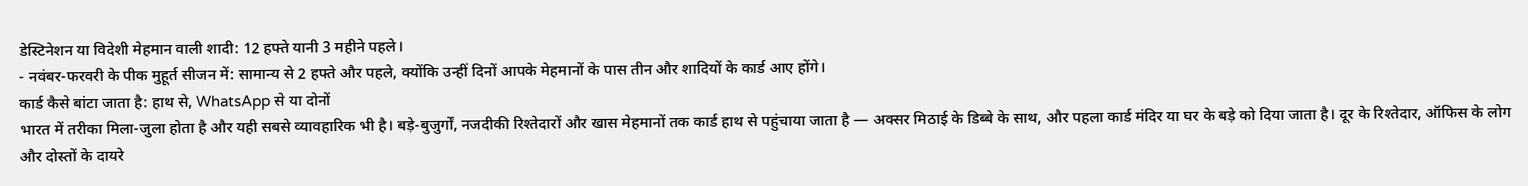डेस्टिनेशन या विदेशी मेहमान वाली शादी: 12 हफ्ते यानी 3 महीने पहले।
- नवंबर-फरवरी के पीक मुहूर्त सीजन में: सामान्य से 2 हफ्ते और पहले, क्योंकि उन्हीं दिनों आपके मेहमानों के पास तीन और शादियों के कार्ड आए होंगे।
कार्ड कैसे बांटा जाता है: हाथ से, WhatsApp से या दोनों
भारत में तरीका मिला-जुला होता है और यही सबसे व्यावहारिक भी है। बड़े-बुजुर्गों, नजदीकी रिश्तेदारों और खास मेहमानों तक कार्ड हाथ से पहुंचाया जाता है — अक्सर मिठाई के डिब्बे के साथ, और पहला कार्ड मंदिर या घर के बड़े को दिया जाता है। दूर के रिश्तेदार, ऑफिस के लोग और दोस्तों के दायरे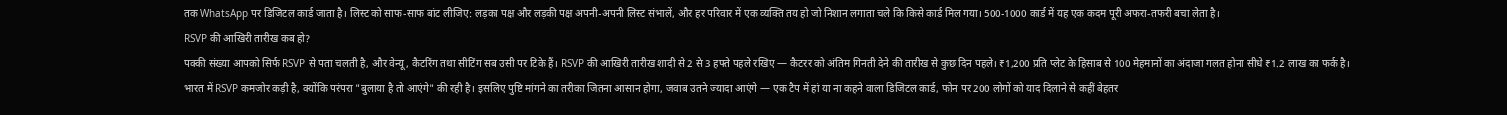तक WhatsApp पर डिजिटल कार्ड जाता है। लिस्ट को साफ-साफ बांट लीजिए: लड़का पक्ष और लड़की पक्ष अपनी-अपनी लिस्ट संभालें, और हर परिवार में एक व्यक्ति तय हो जो निशान लगाता चले कि किसे कार्ड मिल गया। 500-1000 कार्ड में यह एक कदम पूरी अफरा-तफरी बचा लेता है।
RSVP की आखिरी तारीख कब हो?
पक्की संख्या आपको सिर्फ RSVP से पता चलती है, और वेन्यू, कैटरिंग तथा सीटिंग सब उसी पर टिके हैं। RSVP की आखिरी तारीख शादी से 2 से 3 हफ्ते पहले रखिए — कैटरर को अंतिम गिनती देने की तारीख से कुछ दिन पहले। ₹1,200 प्रति प्लेट के हिसाब से 100 मेहमानों का अंदाजा गलत होना सीधे ₹1.2 लाख का फर्क है।
भारत में RSVP कमजोर कड़ी है, क्योंकि परंपरा "बुलाया है तो आएंगे" की रही है। इसलिए पुष्टि मांगने का तरीका जितना आसान होगा, जवाब उतने ज्यादा आएंगे — एक टैप में हां या ना कहने वाला डिजिटल कार्ड, फोन पर 200 लोगों को याद दिलाने से कहीं बेहतर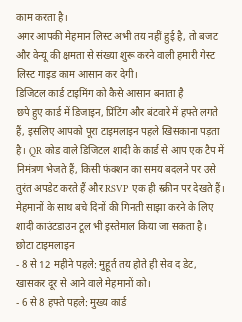काम करता है।
अगर आपकी मेहमान लिस्ट अभी तय नहीं हुई है, तो बजट और वेन्यू की क्षमता से संख्या शुरू करने वाली हमारी गेस्ट लिस्ट गाइड काम आसान कर देगी।
डिजिटल कार्ड टाइमिंग को कैसे आसान बनाता है
छपे हुए कार्ड में डिजाइन, प्रिंटिंग और बंटवारे में हफ्ते लगते हैं, इसलिए आपको पूरा टाइमलाइन पहले खिसकाना पड़ता है। QR कोड वाले डिजिटल शादी के कार्ड से आप एक टैप में निमंत्रण भेजते हैं, किसी फंक्शन का समय बदलने पर उसे तुरंत अपडेट करते हैं और RSVP एक ही स्क्रीन पर देखते हैं। मेहमानों के साथ बचे दिनों की गिनती साझा करने के लिए शादी काउंटडाउन टूल भी इस्तेमाल किया जा सकता है।
छोटा टाइमलाइन
- 8 से 12 महीने पहले: मुहूर्त तय होते ही सेव द डेट, खासकर दूर से आने वाले मेहमानों को।
- 6 से 8 हफ्ते पहले: मुख्य कार्ड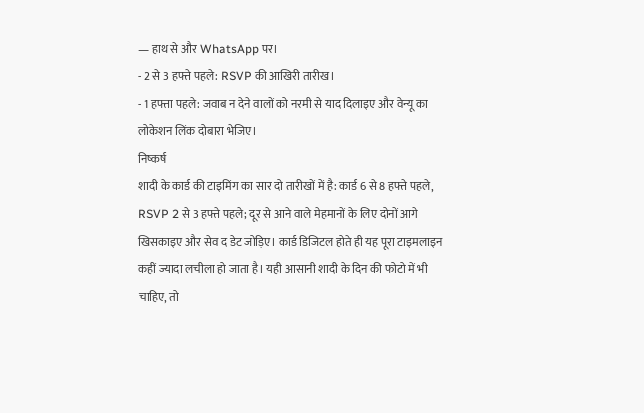— हाथ से और WhatsApp पर।
- 2 से 3 हफ्ते पहले: RSVP की आखिरी तारीख।
- 1 हफ्ता पहले: जवाब न देने वालों को नरमी से याद दिलाइए और वेन्यू का लोकेशन लिंक दोबारा भेजिए।
निष्कर्ष
शादी के कार्ड की टाइमिंग का सार दो तारीखों में है: कार्ड 6 से 8 हफ्ते पहले, RSVP 2 से 3 हफ्ते पहले; दूर से आने वाले मेहमानों के लिए दोनों आगे खिसकाइए और सेव द डेट जोड़िए। कार्ड डिजिटल होते ही यह पूरा टाइमलाइन कहीं ज्यादा लचीला हो जाता है। यही आसानी शादी के दिन की फोटो में भी चाहिए, तो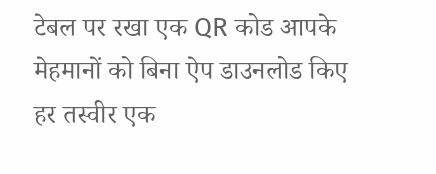टेबल पर रखा एक QR कोड आपके मेहमानों को बिना ऐप डाउनलोड किए हर तस्वीर एक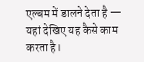एल्बम में डालने देता है — यहां देखिए यह कैसे काम करता है।